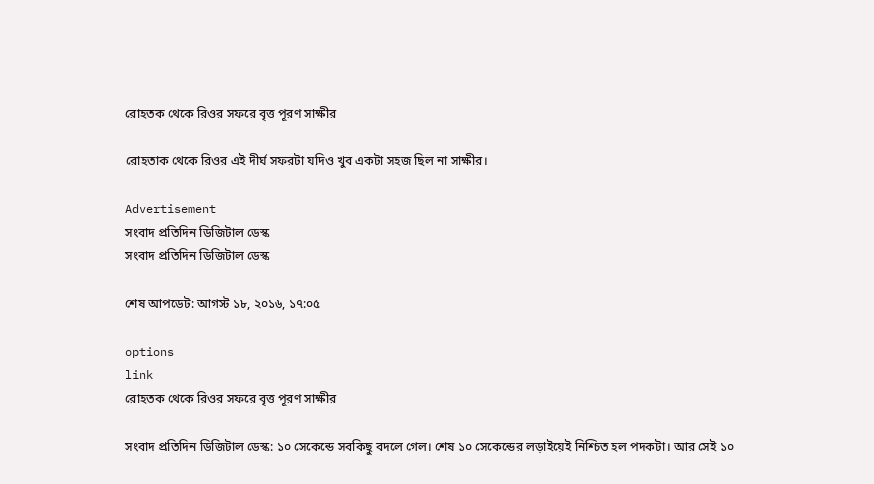রোহতক থেকে রিওর সফরে বৃত্ত পূরণ সাক্ষীর

রোহতাক থেকে রিওর এই দীর্ঘ সফরটা যদিও খুব একটা সহজ ছিল না সাক্ষীর।

Advertisement
সংবাদ প্রতিদিন ডিজিটাল ডেস্ক
সংবাদ প্রতিদিন ডিজিটাল ডেস্ক

শেষ আপডেট: আগস্ট ১৮, ২০১৬, ১৭:০৫

options
link
রোহতক থেকে রিওর সফরে বৃত্ত পূরণ সাক্ষীর

সংবাদ প্রতিদিন ডিজিটাল ডেস্ক: ১০ সেকেন্ডে সবকিছু বদলে গেল। শেষ ১০ সেকেন্ডের লড়াইয়েই নিশ্চিত হল পদকটা। আর সেই ১০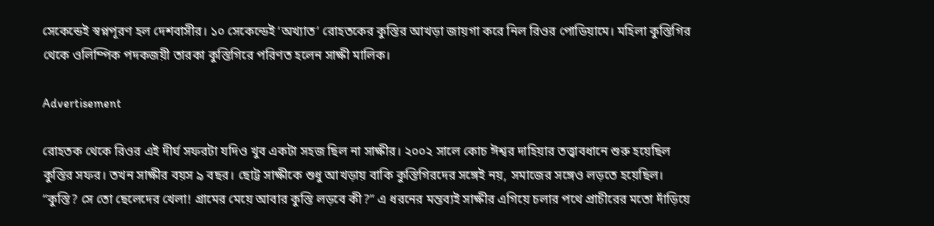সেকেন্ডেই স্বপ্নপূরণ হল দেশবাসীর। ১০ সেকেন্ডেই ‘অখ্যাত’ রোহতকের কুস্তির আখড়া জায়গা করে নিল রিওর পোডিয়ামে। মহিলা কুস্তিগির থেকে ওলিম্পিক পদকজয়ী তারকা কুস্তিগিরে পরিণত হলেন সাক্ষী মালিক।

Advertisement

রোহতক থেকে রিওর এই দীর্ঘ সফরটা যদিও খুব একটা সহজ ছিল না সাক্ষীর। ২০০২ সালে কোচ ঈশ্বর দাহিয়ার তত্ত্বাবধানে শুরু হয়েছিল কুস্তির সফর। তখন সাক্ষীর বয়স ৯ বছর। ছোট্ট সাক্ষীকে শুধু আখড়ায় বাকি কুস্তিগিরদের সঙ্গেই নয়, সমাজের সঙ্গেও লড়তে হয়েছিল। “কুস্তি? সে তো ছেলেদের খেলা! গ্রামের মেয়ে আবার কুস্তি লড়বে কী?” এ ধরনের মন্তব্যই সাক্ষীর এগিয়ে চলার পথে প্রাচীরের মতো দাঁড়িয়ে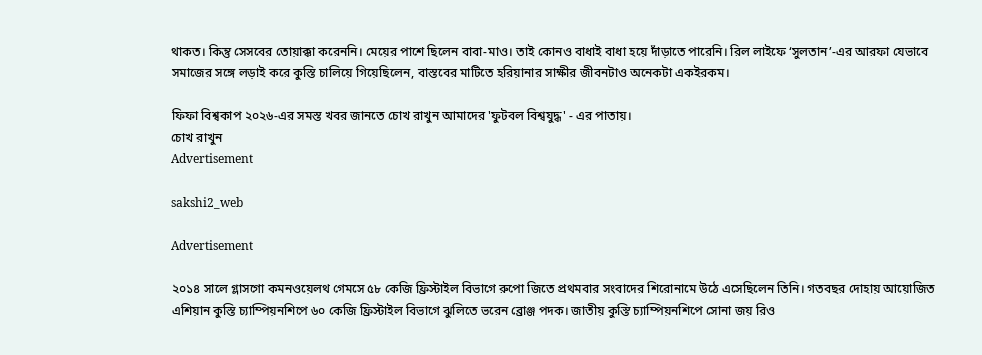থাকত। কিন্তু সেসবের তোয়াক্কা করেননি। মেয়ের পাশে ছিলেন বাবা-মাও। তাই কোনও বাধাই বাধা হয়ে দাঁড়াতে পারেনি। রিল লাইফে ‘সুলতান’-এর আরফা যেভাবে সমাজের সঙ্গে লড়াই করে কুস্তি চালিয়ে গিয়েছিলেন, বাস্তবের মাটিতে হরিয়ানার সাক্ষীর জীবনটাও অনেকটা একইরকম।

ফিফা বিশ্বকাপ ২০২৬-এর সমস্ত খবর জানতে চোখ রাখুন আমাদের 'ফুটবল বিশ্বযুদ্ধ' - এর পাতায়।
চোখ রাখুন
Advertisement

sakshi2_web

Advertisement

২০১৪ সালে গ্লাসগো কমনওয়েলথ গেমসে ৫৮ কেজি ফ্রিস্টাইল বিভাগে রুপো জিতে প্রথমবার সংবাদের শিরোনামে উঠে এসেছিলেন তিনি। গতবছর দোহায় আয়োজিত এশিয়ান কুস্তি চ্যাম্পিয়নশিপে ৬০ কেজি ফ্রিস্টাইল বিভাগে ঝুলিতে ভরেন ব্রোঞ্জ পদক। জাতীয় কুস্তি চ্যাম্পিয়নশিপে সোনা জয় রিও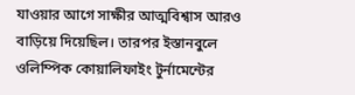যাওয়ার আগে সাক্ষীর আত্মবিশ্বাস আরও বাড়িয়ে দিয়েছিল। তারপর ইস্তানবুলে ওলিম্পিক কোয়ালিফাইং টুর্নামেন্টের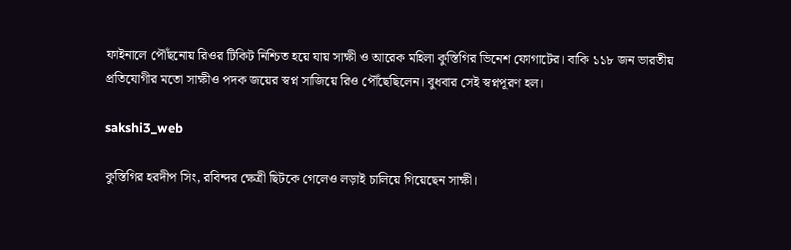ফাইনালে পৌঁছনোয় রিওর টিকিট নিশ্চিত হয়ে যায় সাক্ষী ও আরেক মহিলা কুস্তিগির ভিনেশ ফোগাটের। বাকি ১১৮ জন ভারতীয় প্রতিযোগীর মতো সাক্ষীও পদক জয়ের স্বপ্ন সাজিয়ে রিও পৌঁছেছিলেন। বুধবার সেই স্বপ্নপূরণ হল।

sakshi3_web

কুস্তিগির হরদীপ সিং, রবিন্দর ক্ষেত্রী ছিটকে গেলেও লড়াই চালিয়ে গিয়েছেন সাক্ষী।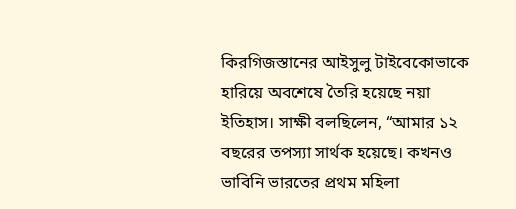কিরগিজস্তানের আইসুলু টাইবেকোভাকে হারিয়ে অবশেষে তৈরি হয়েছে নয়া ইতিহাস। সাক্ষী বলছিলেন, “আমার ১২ বছরের তপস্যা সার্থক হয়েছে। কখনও ভাবিনি ভারতের প্রথম মহিলা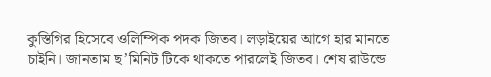কুস্তিগির হিসেবে ওলিম্পিক পদক জিতব। লড়াইয়ের আগে হার মানতে চাইনি। জানতাম ছ’মিনিট টিকে থাকতে পারলেই জিতব। শেষ রাউন্ডে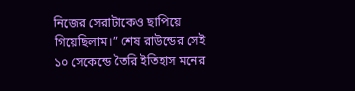নিজের সেরাটাকেও ছাপিয়ে গিয়েছিলাম।” শেষ রাউন্ডের সেই ১০ সেকেন্ডে তৈরি ইতিহাস মনের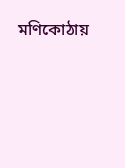মণিকোঠায়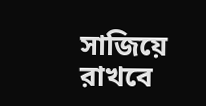সাজিয়ে রাখবে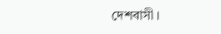দেশবাসী।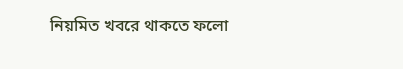নিয়মিত খবরে থাকতে ফলো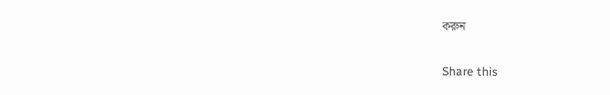করুন

Share this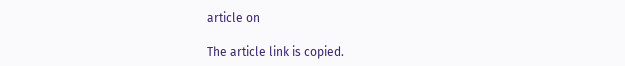article on

The article link is copied.